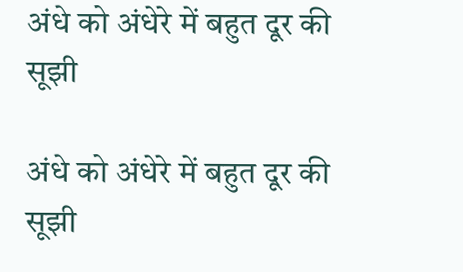अंधे को अंधेरे में बहुत दूर की सूझी

अंधे को अंधेरे में बहुत दूर की सूझी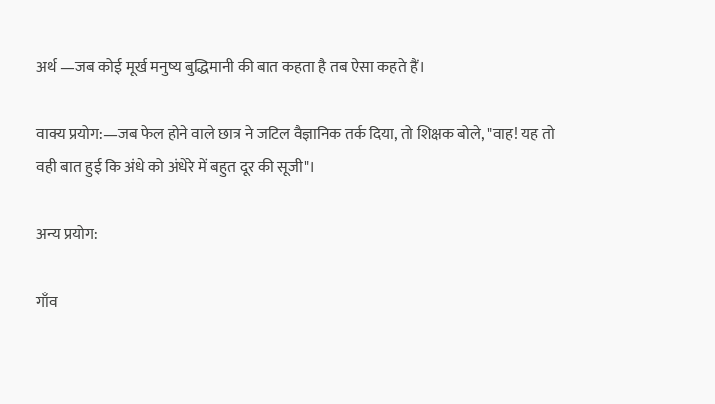अर्थ —जब कोई मूर्ख मनुष्य बुद्धिमानी की बात कहता है तब ऐसा कहते हैं।

वाक्य प्रयोग:—जब फेल होने वाले छात्र ने जटिल वैज्ञानिक तर्क दिया, तो शिक्षक बोले, "वाह! यह तो वही बात हुई कि अंधे को अंधेरे में बहुत दूर की सूजी"।

अन्य प्रयोग:

गाँव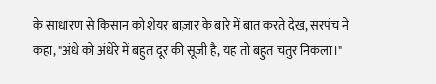के साधारण से किसान को शेयर बाज़ार के बारे में बात करते देख, सरपंच ने कहा, "अंधे को अंधेरे में बहुत दूर की सूजी है, यह तो बहुत चतुर निकला।"